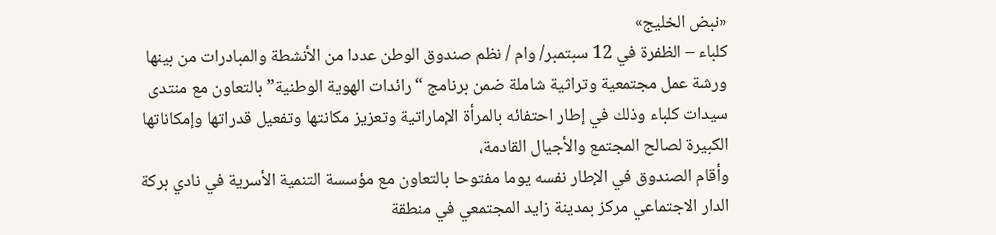«نبض الخليج»
كلباء – الظفرة في 12 سبتمبر/ وام / نظم صندوق الوطن عددا من الأنشطة والمبادرات من بينها ورشة عمل مجتمعية وتراثية شاملة ضمن برنامج “رائدات الهوية الوطنية” بالتعاون مع منتدى سيدات كلباء وذلك في إطار احتفائه بالمرأة الإماراتية وتعزيز مكانتها وتفعيل قدراتها وإمكاناتها الكبيرة لصالح المجتمع والأجيال القادمة،
وأقام الصندوق في الإطار نفسه يوما مفتوحا بالتعاون مع مؤسسة التنمية الأسرية في نادي بركة الدار الاجتماعي مركز بمدينة زايد المجتمعي في منطقة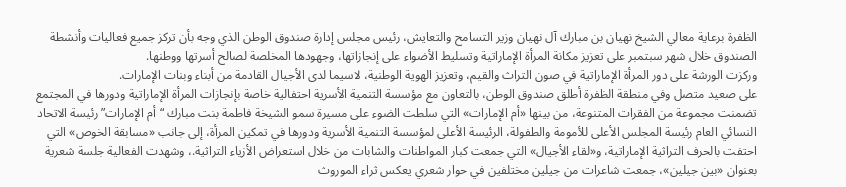الظفرة برعاية معالي الشيخ نهيان بن مبارك آل نهيان وزير التسامح والتعايش، رئيس مجلس إدارة صندوق الوطن الذي وجه بأن تركز جميع فعاليات وأنشطة الصندوق خلال شهر سبتمبر على تعزيز مكانة المرأة الإماراتية وتسليط الأضواء على إنجازاتها، وجهودها المخلصة لصالح أسرتها ووطنها.
وركزت الورشة على دور المرأة الإماراتية في صون التراث والقيم، وتعزيز الهوية الوطنية، لاسيما لدى الأجيال القادمة من أبناء وبنات الإمارات.
على صعيد متصل وفي منطقة الظفرة أطلق صندوق الوطن، بالتعاون مع مؤسسة التنمية الأسرية احتفالية خاصة بإنجازات المرأة الإماراتية ودورها في المجتمع تضمنت مجموعة من الفقرات المتنوعة، من بينها «أم الإمارات» التي سلطت الضوء على مسيرة سمو الشيخة فاطمة بنت مبارك “أم الإمارات” رئيسة الاتحاد النسائي العام رئيسة المجلس الأعلى للأمومة والطفولة، الرئيسة الأعلى لمؤسسة التنمية الأسرية ودورها في تمكين المرأة، إلى جانب «مسابقة الخوص» التي احتفت بالحرف التراثية الإماراتية، و«لقاء الأجيال» التي جمعت كبار المواطنات والشابات من خلال استعراض الأزياء التراثية.، وشهدت الفعالية جلسة شعرية بعنوان «بين جيلين»، جمعت شاعرات من جيلين مختلفين في حوار شعري يعكس ثراء الموروث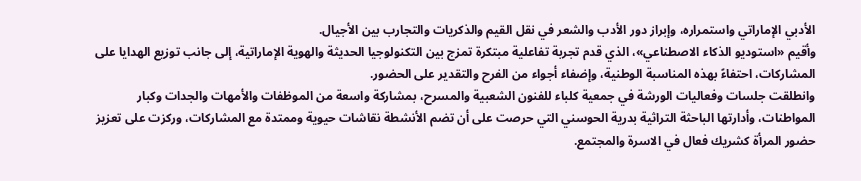الأدبي الإماراتي واستمراره، وإبراز دور الأدب والشعر في نقل القيم والذكريات والتجارب بين الأجيال.
وأقيم «استوديو الذكاء الاصطناعي»، الذي قدم تجربة تفاعلية مبتكرة تمزج بين التكنولوجيا الحديثة والهوية الإماراتية، إلى جانب توزيع الهدايا على المشاركات، احتفاءً بهذه المناسبة الوطنية، وإضفاء أجواء من الفرح والتقدير على الحضور.
وانطلقت جلسات وفعاليات الورشة في جمعية كلباء للفنون الشعبية والمسرح، بمشاركة واسعة من الموظفات والأمهات والجدات وكبار المواطنات، وأدارتها الباحثة التراثية بدرية الحوسني التي حرصت على أن تضم الأنشطة نقاشات حيوية وممتدة مع المشاركات، وركزت على تعزيز حضور المرأة كشريك فعال في الاسرة والمجتمع.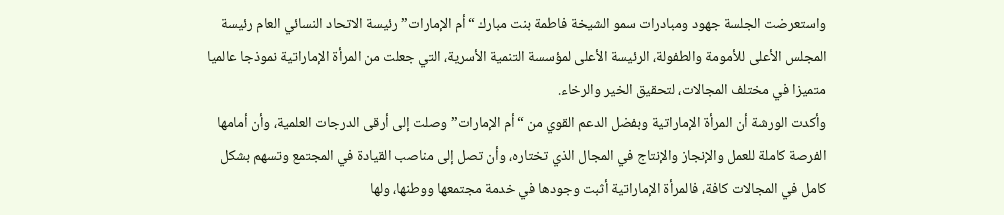واستعرضت الجلسة جهود ومبادرات سمو الشيخة فاطمة بنت مبارك “أم الإمارات” رئيسة الاتحاد النسائي العام رئيسة المجلس الأعلى للأمومة والطفولة، الرئيسة الأعلى لمؤسسة التنمية الأسرية، التي جعلت من المرأة الإماراتية نموذجا عالميا متميزا في مختلف المجالات، لتحقيق الخير والرخاء.
وأكدت الورشة أن المرأة الإماراتية وبفضل الدعم القوي من “أم الإمارات” وصلت إلى أرقى الدرجات العلمية، وأن أمامها الفرصة كاملة للعمل والإنجاز والإنتاج في المجال الذي تختاره، وأن تصل إلى مناصب القيادة في المجتمع وتسهم بشكل كامل في المجالات كافة، فالمرأة الإماراتية أثبت وجودها في خدمة مجتمعها ووطنها، ولها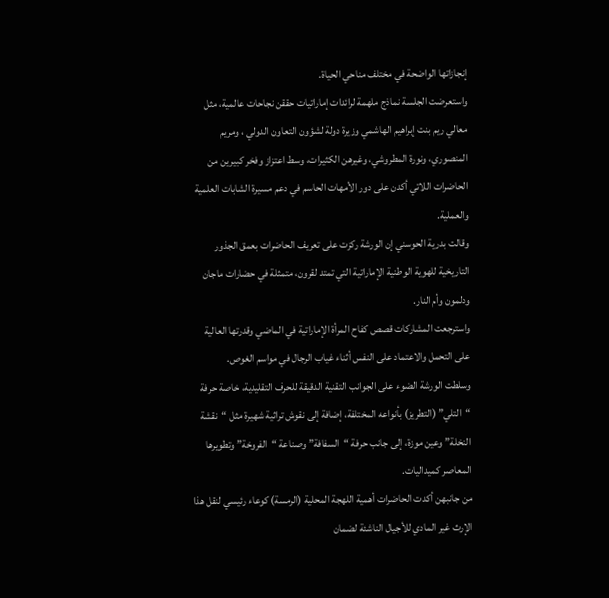إنجازاتها الواضحة في مختلف مناحي الحياة.
واستعرضت الجلسة نماذج ملهمة لرائدات إماراتيات حققن نجاحات عالمية، مثل معالي ريم بنت إبراهيم الهاشمي وزيرة دولة لشؤون التعاون الدولي ، ومريم المنصوري، ونورة المطروشي، وغيرهن الكثيرات، وسط اعتزاز وفخر كبيرين من الحاضرات اللاتي أكدن على دور الأمهات الحاسم في دعم مسيرة الشابات العلمية والعملية.
وقالت بدرية الحوسني إن الورشة ركزت على تعريف الحاضرات بعمق الجذور التاريخية للهوية الوطنية الإماراتية التي تمتد لقرون، متمثلة في حضارات ماجان ودلمون وأم النار.
واسترجعت المشاركات قصص كفاح المرأة الإماراتية في الماضي وقدرتها العالية على التحمل والاعتماد على النفس أثناء غياب الرجال في مواسم الغوص.
وسلطت الورشة الضوء على الجوانب التقنية الدقيقة للحرف التقليدية، خاصة حرفة “التلي” (التطريز) بأنواعه المختلفة، إضافة إلى نقوش تراثية شهيرة مثل “نقشة النخلة” وعين موزة، إلى جانب حرفة “السفافة” وصناعة “الفروخة” وتطويرها المعاصر كميداليات.
من جانبهن أكدت الحاضرات أهمية اللهجة المحلية (الرمسة) كوعاء رئيسي لنقل هذا الإرث غير المادي للأجيال الناشئة لضمان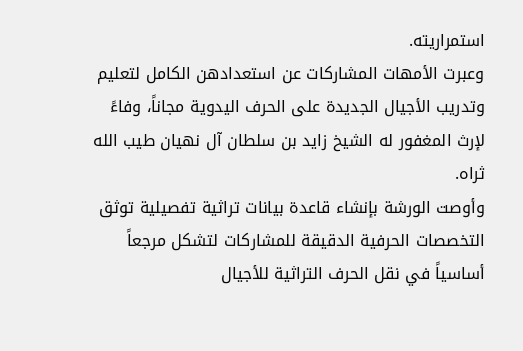استمراريته.
وعبرت الأمهات المشاركات عن استعدادهن الكامل لتعليم وتدريب الأجيال الجديدة على الحرف اليدوية مجاناً، وفاءً لإرث المغفور له الشيخ زايد بن سلطان آل نهيان طيب الله ثراه.
وأوصت الورشة بإنشاء قاعدة بيانات تراثية تفصيلية توثق التخصصات الحرفية الدقيقة للمشاركات لتشكل مرجعاً أساسياً في نقل الحرف التراثية للأجيال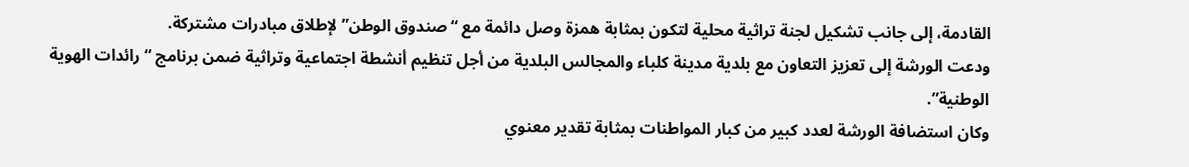القادمة، إلى جانب تشكيل لجنة تراثية محلية لتكون بمثابة همزة وصل دائمة مع “صندوق الوطن” لإطلاق مبادرات مشتركة.
ودعت الورشة إلى تعزيز التعاون مع بلدية مدينة كلباء والمجالس البلدية من أجل تنظيم أنشطة اجتماعية وتراثية ضمن برنامج “رائدات الهوية الوطنية”.
وكان استضافة الورشة لعدد كبير من كبار المواطنات بمثابة تقدير معنوي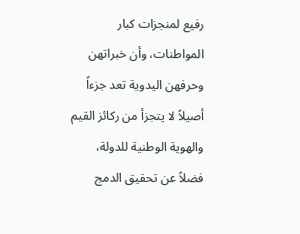رفيع لمنجزات كبار المواطنات، وأن خبراتهن وحرفهن اليدوية تعد جزءاً أصيلاً لا يتجزأ من ركائز القيم والهوية الوطنية للدولة، فضلاً عن تحقيق الدمج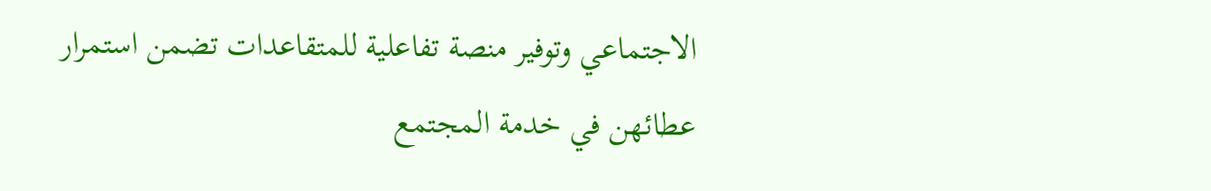الاجتماعي وتوفير منصة تفاعلية للمتقاعدات تضمن استمرار عطائهن في خدمة المجتمع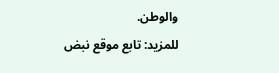والوطن.
للمزيد: تابع موقع نبض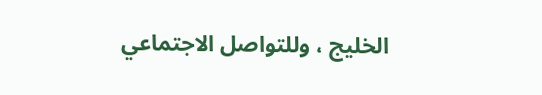الخليج ، وللتواصل الاجتماعي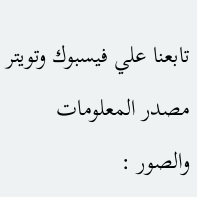تابعنا علي فيسبوك وتويتر
مصدر المعلومات والصور :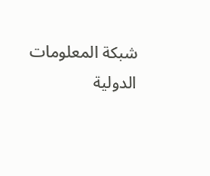شبكة المعلومات الدولية